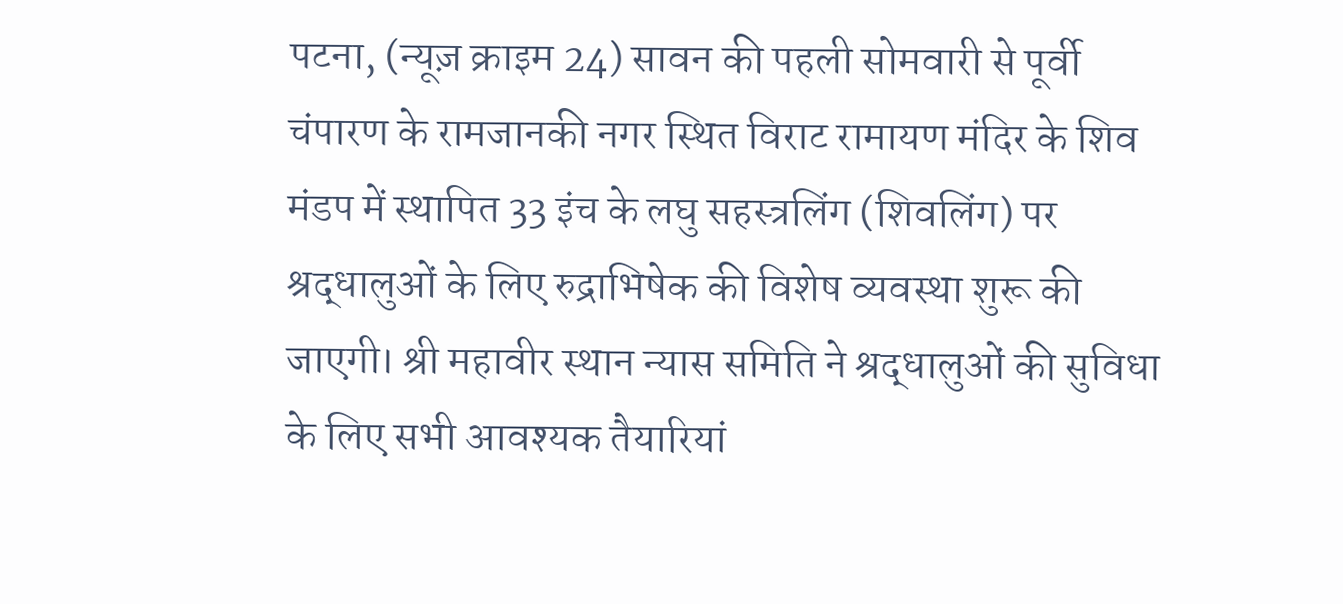पटना, (न्यूज़ क्राइम 24) सावन की पहली सोमवारी से पूर्वी चंपारण के रामजानकी नगर स्थित विराट रामायण मंदिर के शिव मंडप में स्थापित 33 इंच के लघु सहस्त्रलिंग (शिवलिंग) पर श्रद्धालुओं के लिए रुद्राभिषेक की विशेष व्यवस्था शुरू की जाएगी। श्री महावीर स्थान न्यास समिति ने श्रद्धालुओं की सुविधा के लिए सभी आवश्यक तैयारियां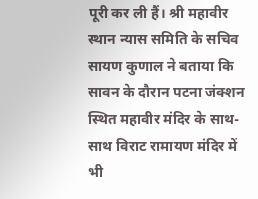पूरी कर ली हैं। श्री महावीर स्थान न्यास समिति के सचिव सायण कुणाल ने बताया कि सावन के दौरान पटना जंक्शन स्थित महावीर मंदिर के साथ-साथ विराट रामायण मंदिर में भी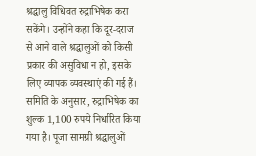श्रद्धालु विधिवत रुद्राभिषेक करा सकेंगे। उन्होंने कहा कि दूर-दराज से आने वाले श्रद्धालुओं को किसी प्रकार की असुविधा न हो, इसके लिए व्यापक व्यवस्थाएं की गई हैं। समिति के अनुसार, रुद्राभिषेक का शुल्क 1,100 रुपये निर्धारित किया गया है। पूजा सामग्री श्रद्धालुओं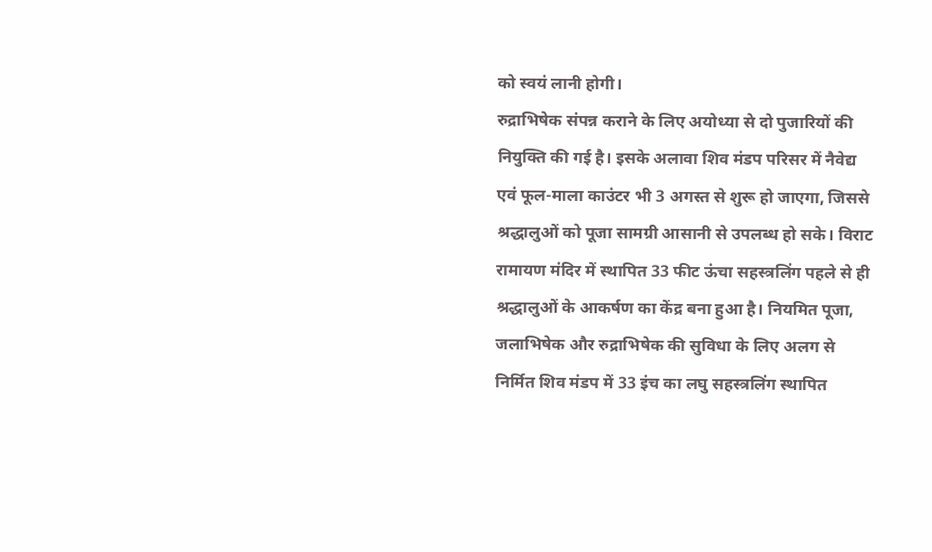को स्वयं लानी होगी।
रुद्राभिषेक संपन्न कराने के लिए अयोध्या से दो पुजारियों की नियुक्ति की गई है। इसके अलावा शिव मंडप परिसर में नैवेद्य एवं फूल-माला काउंटर भी 3 अगस्त से शुरू हो जाएगा, जिससे श्रद्धालुओं को पूजा सामग्री आसानी से उपलब्ध हो सके। विराट रामायण मंदिर में स्थापित 33 फीट ऊंचा सहस्त्रलिंग पहले से ही श्रद्धालुओं के आकर्षण का केंद्र बना हुआ है। नियमित पूजा, जलाभिषेक और रुद्राभिषेक की सुविधा के लिए अलग से निर्मित शिव मंडप में 33 इंच का लघु सहस्त्रलिंग स्थापित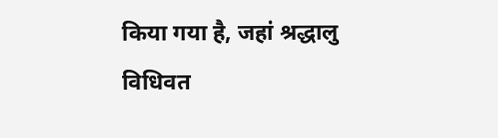किया गया है, जहां श्रद्धालु विधिवत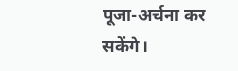पूजा-अर्चना कर सकेंगे।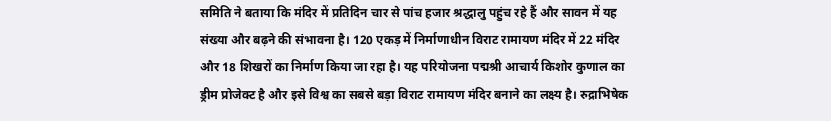समिति ने बताया कि मंदिर में प्रतिदिन चार से पांच हजार श्रद्धालु पहुंच रहे हैं और सावन में यह संख्या और बढ़ने की संभावना है। 120 एकड़ में निर्माणाधीन विराट रामायण मंदिर में 22 मंदिर और 18 शिखरों का निर्माण किया जा रहा है। यह परियोजना पद्मश्री आचार्य किशोर कुणाल का ड्रीम प्रोजेक्ट है और इसे विश्व का सबसे बड़ा विराट रामायण मंदिर बनाने का लक्ष्य है। रुद्राभिषेक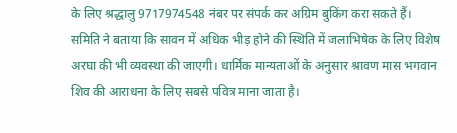के लिए श्रद्धालु 9717974548 नंबर पर संपर्क कर अग्रिम बुकिंग करा सकते हैं। समिति ने बताया कि सावन में अधिक भीड़ होने की स्थिति में जलाभिषेक के लिए विशेष अरघा की भी व्यवस्था की जाएगी। धार्मिक मान्यताओं के अनुसार श्रावण मास भगवान शिव की आराधना के लिए सबसे पवित्र माना जाता है।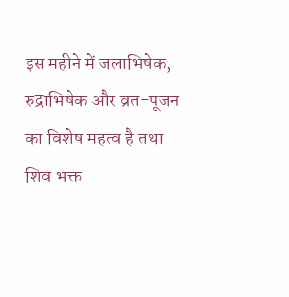इस महीने में जलाभिषेक, रुद्राभिषेक और व्रत-पूजन का विशेष महत्व है तथा शिव भक्त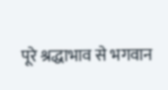पूरे श्रद्धाभाव से भगवान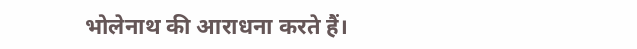भोलेनाथ की आराधना करते हैं।